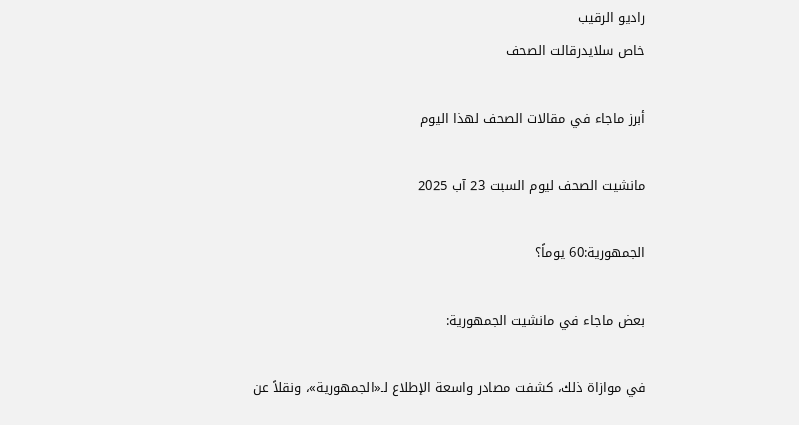راديو الرقيب
خاص سلايدرقالت الصحف

أبرز ماجاء في مقالات الصحف لهذا اليوم

مانشيت الصحف ليوم السبت 23 آب 2025

الجمهورية:60 يوماً؟

بعض ماجاء في مانشيت الجمهورية:

في موازاة ذلك، كشفت مصادر واسعة الإطلاع لـ«الجمهورية»، ونقلاً عن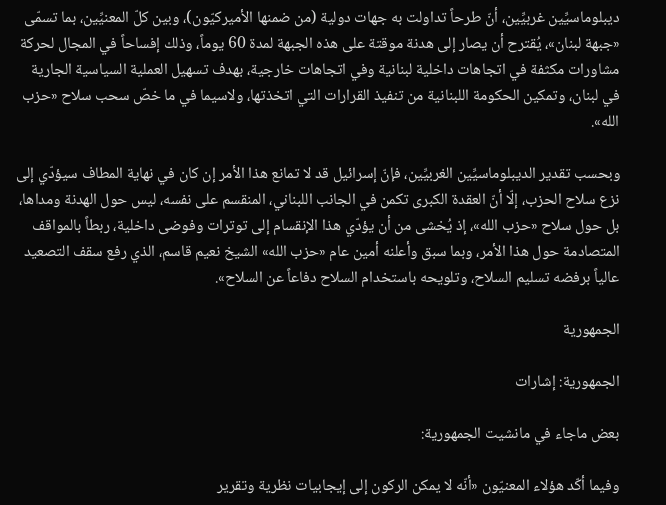ديبلوماسيِّين غربيِّين، أنّ طرحاً تداولت به جهات دولية (من ضمنها الأميركيّون)، وبين كلّ المعنيِّين، بما تسمّى «جبهة لبنان»، يُقترح أن يصار إلى هدنة موقتة على هذه الجبهة لمدة 60 يوماً، وذلك إفساحاً في المجال لحركة مشاورات مكثفة في اتجاهات داخلية لبنانية وفي اتجاهات خارجية، بهدف تسهيل العملية السياسية الجارية في لبنان، وتمكين الحكومة اللبنانية من تنفيذ القرارات التي اتخذتها، ولاسيما في ما خصّ سحب سلاح «حزب الله».

وبحسب تقدير الديبلوماسيِّين الغربيِّين، فإنّ إسرائيل قد لا تمانع هذا الأمر إن كان في نهاية المطاف سيؤدّي إلى نزع سلاح الحزب، إلّا أنّ العقدة الكبرى تكمن في الجانب اللبناني، المنقسم على نفسه، ليس حول الهدنة ومداها، بل حول سلاح «حزب الله»، إذ يُخشى من أن يؤدّي هذا الإنقسام إلى توترات وفوضى داخلية، ربطاً بالمواقف المتصادمة حول هذا الأمر، وبما سبق وأعلنه أمين عام «حزب الله» الشيخ نعيم قاسم، الذي رفع سقف التصعيد عالياً برفضه تسليم السلاح، وتلويحه باستخدام السلاح دفاعاً عن السلاح».

الجمهورية

الجمهورية: إشارات

بعض ماجاء في مانشيت الجمهورية:

وفيما أكّد هؤلاء المعنيّون «أنّه لا يمكن الركون إلى إيجابيات نظرية وتقرير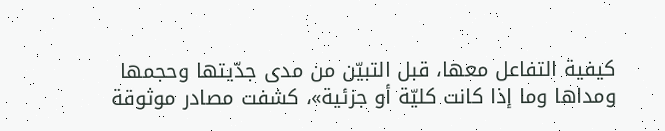كيفية التفاعل معها، قبل التبيّن من مدى جدّيتها وحجمها ومداها وما إذا كانت كليّة أو جزئية»، كشفت مصادر موثوقة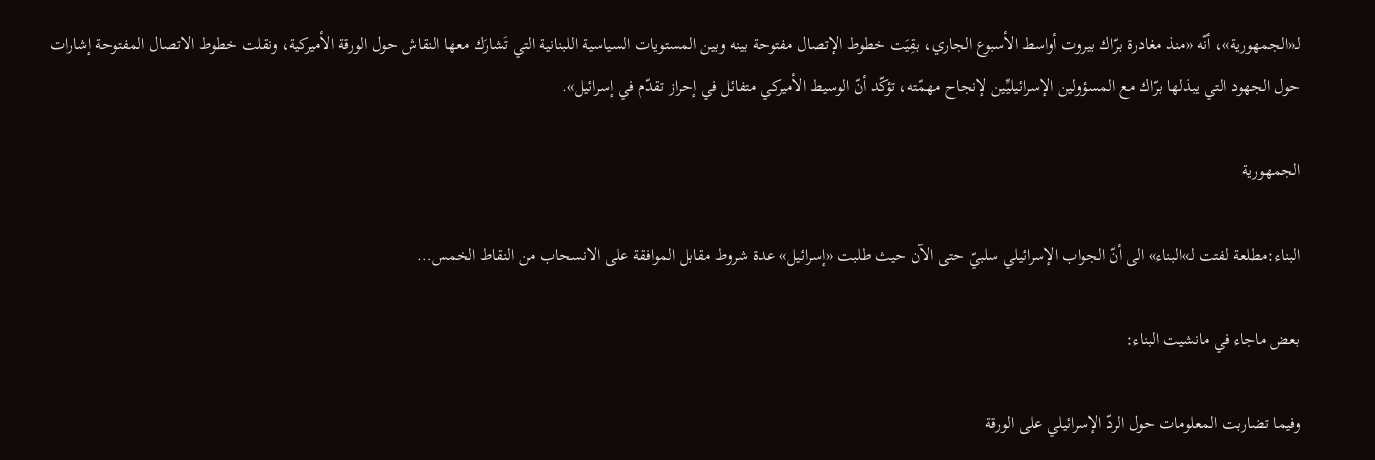لـ«الجمهورية»، أنّه «منذ مغادرة برّاك بيروت أواسط الأسبوع الجاري، بقِيَت خطوط الإتصال مفتوحة بينه وبين المستويات السياسية اللبنانية التي تَشارَك معها النقاش حول الورقة الأميركية، ونقلت خطوط الاتصال المفتوحة إشارات حول الجهود التي يبذلها برّاك مع المسؤولين الإسرائيليِّين لإنجاح مهمّته، تؤكّد أنّ الوسيط الأميركي متفائل في إحراز تقدّم في إسرائيل».

الجمهورية

البناء:مطلعة لفتت لـ»البناء» الى أنّ الجواب الإسرائيلي سلبيّ حتى الآن حيث طلبت «إسرائيل» عدة شروط مقابل الموافقة على الانسحاب من النقاط الخمس…

بعض ماجاء في مانشيت البناء:

وفيما تضاربت المعلومات حول الردّ الإسرائيلي على الورقة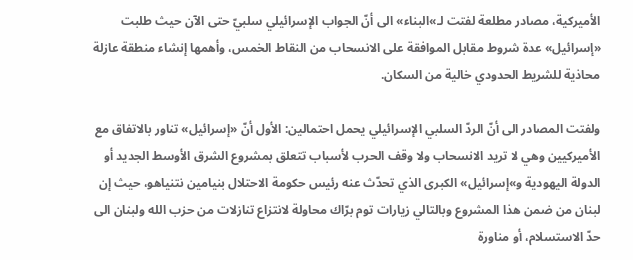الأميركية، مصادر مطلعة لفتت لـ»البناء» الى أنّ الجواب الإسرائيلي سلبيّ حتى الآن حيث طلبت «إسرائيل» عدة شروط مقابل الموافقة على الانسحاب من النقاط الخمس، وأهمها إنشاء منطقة عازلة محاذية للشريط الحدودي خالية من السكان.

ولفتت المصادر الى أنّ الردّ السلبي الإسرائيلي يحمل احتمالين: الأول أنّ «إسرائيل» تناور بالاتفاق مع الأميركيين وهي لا تريد الانسحاب ولا وقف الحرب لأسباب تتعلق بمشروع الشرق الأوسط الجديد أو الدولة اليهودية و»إسرائيل» الكبرى الذي تحدّث عنه رئيس حكومة الاحتلال بنيامين نتنياهو، حيث إن لبنان من ضمن هذا المشروع وبالتالي زيارات توم برّاك محاولة لانتزاع تنازلات من حزب الله ولبنان الى حدّ الاستسلام، أو مناورة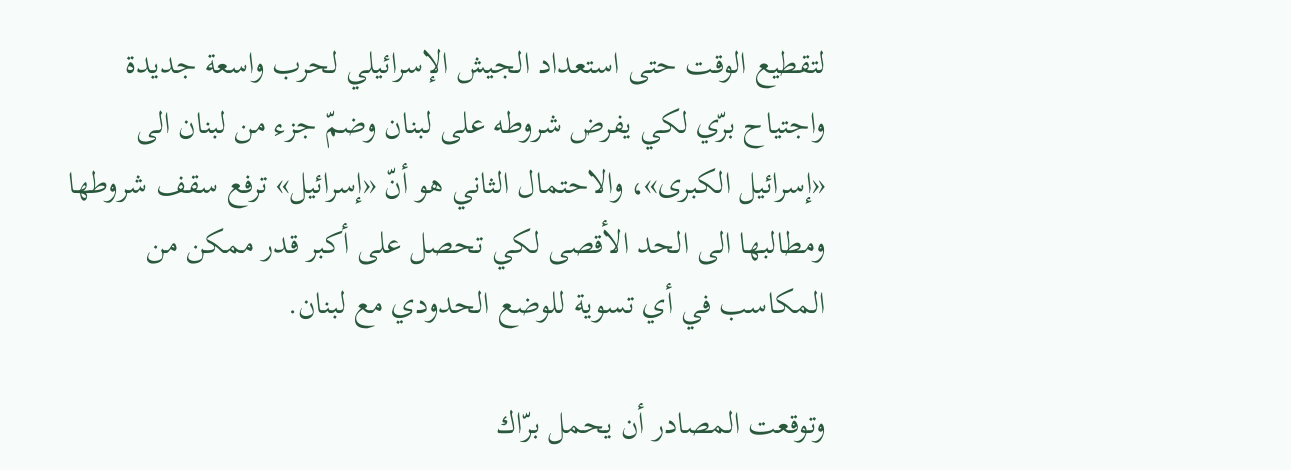لتقطيع الوقت حتى استعداد الجيش الإسرائيلي لحرب واسعة جديدة واجتياح برّي لكي يفرض شروطه على لبنان وضمّ جزء من لبنان الى «إسرائيل الكبرى»، والاحتمال الثاني هو أنّ «إسرائيل» ترفع سقف شروطها ومطالبها الى الحد الأقصى لكي تحصل على أكبر قدر ممكن من المكاسب في أي تسوية للوضع الحدودي مع لبنان.

وتوقعت المصادر أن يحمل برّاك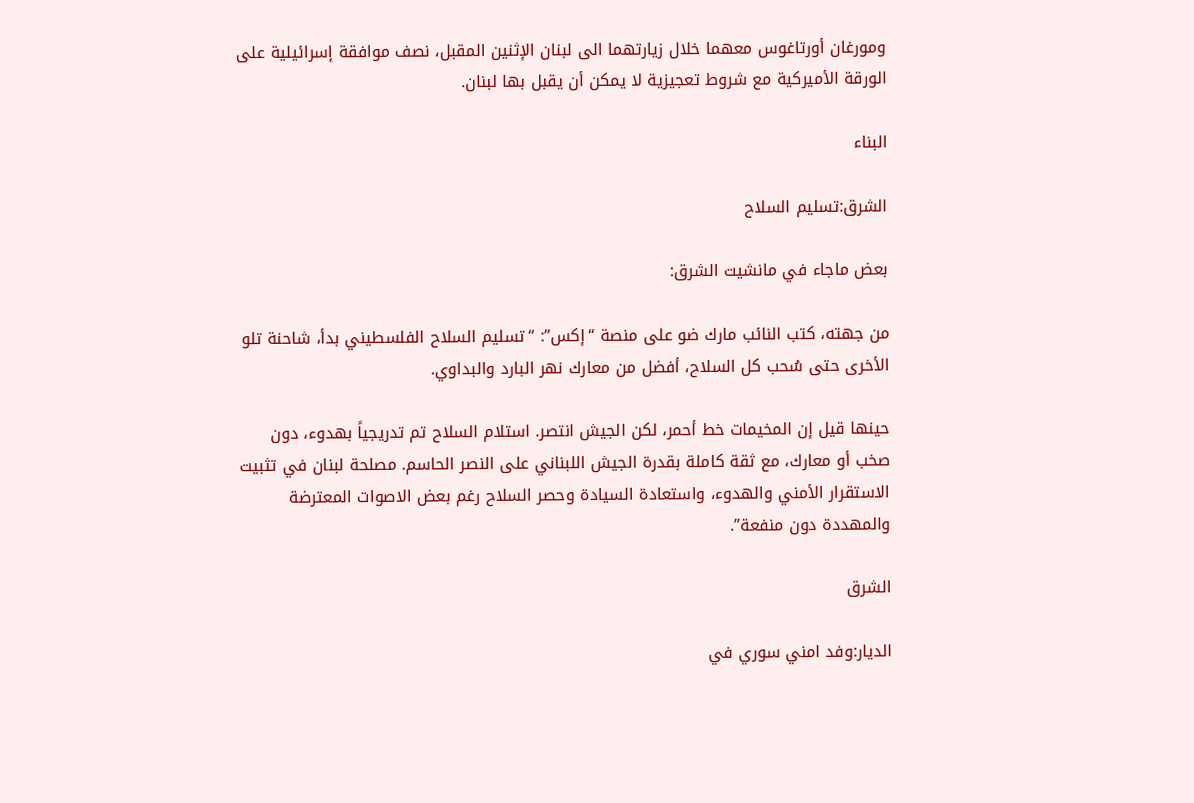ومورغان أورتاغوس معهما خلال زيارتهما الى لبنان الإثنين المقبل، نصف موافقة إسرائيلية على الورقة الأميركية مع شروط تعجيزية لا يمكن أن يقبل بها لبنان.

البناء

الشرق:تسليم السلاح

بعض ماجاء في مانشيت الشرق:

من جهته، كتب النائب مارك ضو على منصة “إكس”: “تسليم السلاح الفلسطيني بدأ، شاحنة تلو الأخرى حتى سُحب كل السلاح، أفضل من معارك نهر البارد والبداوي.

حينها قيل إن المخيمات خط أحمر، لكن الجيش انتصر. استلام السلاح تم تدريجياً بهدوء، دون صخب أو معارك، مع ثقة كاملة بقدرة الجيش اللبناني على النصر الحاسم. مصلحة لبنان في تثبيت الاستقرار الأمني والهدوء، واستعادة السيادة وحصر السلاح رغم بعض الاصوات المعترضة والمهددة دون منفعة”.

الشرق

الديار:وفد امني سوري في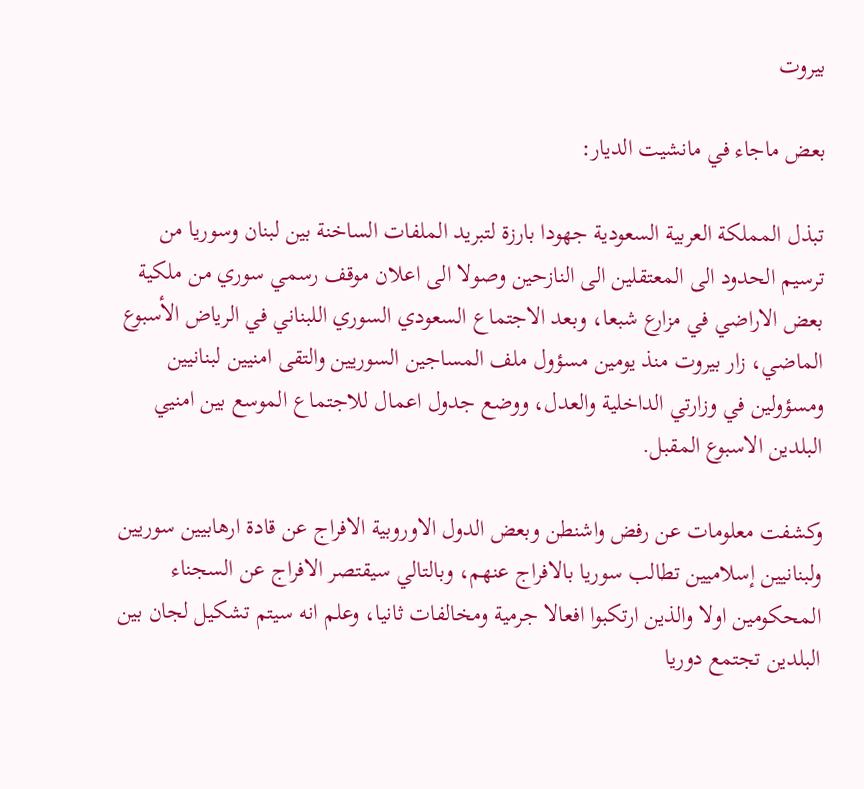بيروت

بعض ماجاء في مانشيت الديار:

تبذل المملكة العربية السعودية جهودا بارزة لتبريد الملفات الساخنة بين لبنان وسوريا من ترسيم الحدود الى المعتقلين الى النازحين وصولا الى اعلان موقف رسمي سوري من ملكية بعض الاراضي في مزارع شبعا، وبعد الاجتماع السعودي السوري اللبناني في الرياض الأسبوع الماضي، زار بيروت منذ يومين مسؤول ملف المساجين السوريين والتقى امنيين لبنانيين ومسؤولين في وزارتي الداخلية والعدل، ووضع جدول اعمال للاجتماع الموسع بين امنيي البلدين الاسبوع المقبل.

وكشفت معلومات عن رفض واشنطن وبعض الدول الاوروبية الافراج عن قادة ارهابيين سوريين ولبنانيين إسلاميين تطالب سوريا بالافراج عنهم، وبالتالي سيقتصر الافراج عن السجناء المحكومين اولا والذين ارتكبوا افعالا جرمية ومخالفات ثانيا، وعلم انه سيتم تشكيل لجان بين البلدين تجتمع دوريا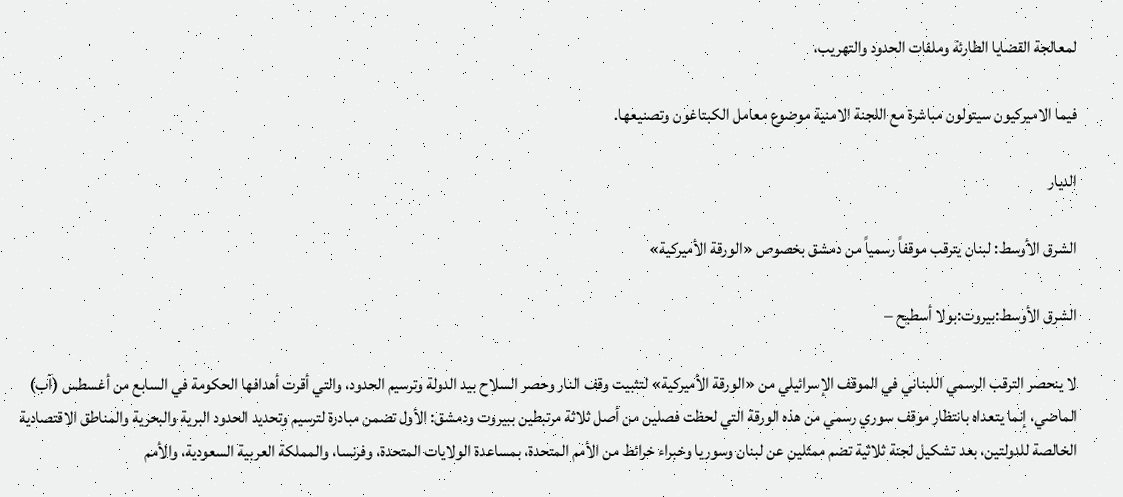لمعالجة القضايا الطارئة وملفات الحدود والتهريب،

فيما الاميركيون سيتولون مباشرة مع اللجنة الامنية موضوع معامل الكبتاغون وتصنيعها.

الديار

الشرق الأوسط: لبنان يترقب موقفاً رسمياً من دمشق بخصوص «الورقة الأميركية»

الشرق الأوسط:بيروت:بولا أسطيح –

لا ينحصر الترقب الرسمي اللبناني في الموقف الإسرائيلي من «الورقة الأميركية» لتثبيت وقف النار وحصر السلاح بيد الدولة وترسيم الحدود، والتي أقرت أهدافها الحكومة في السابع من أغسطس (آب) الماضي، إنما يتعداه بانتظار موقف سوري رسمي من هذه الورقة التي لحظت فصلين من أصل ثلاثة مرتبطين ببيروت ودمشق: الأول تضمن مبادرة لترسيم وتحديد الحدود البرية والبحرية والمناطق الاقتصادية الخالصة للدولتين، بعد تشكيل لجنة ثلاثية تضم ممثلين عن لبنان وسوريا وخبراء خرائط من الأمم المتحدة، بمساعدة الولايات المتحدة، وفرنسا، والمملكة العربية السعودية، والأمم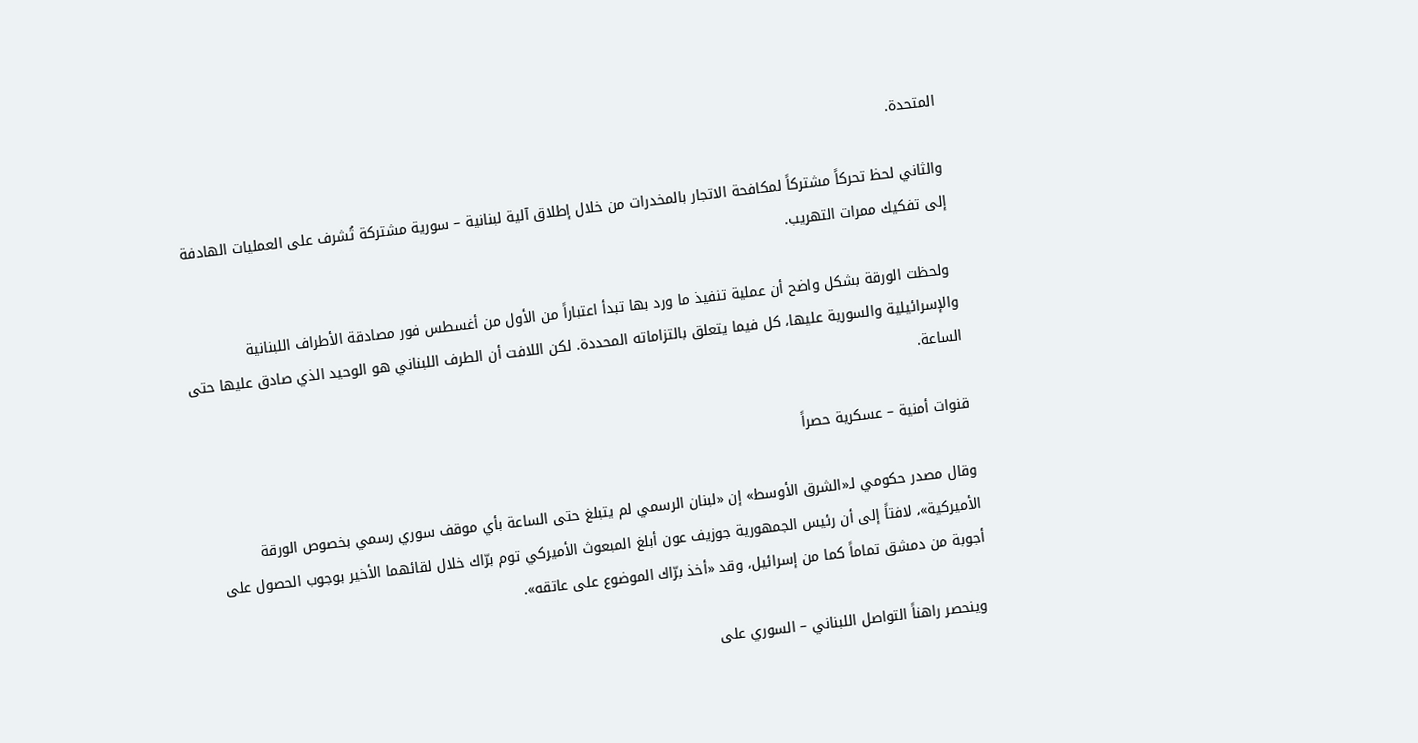المتحدة.

والثاني لحظ تحركاً مشتركاً لمكافحة الاتجار بالمخدرات من خلال إطلاق آلية لبنانية – سورية مشتركة تُشرف على العمليات الهادفة إلى تفكيك ممرات التهريب.

 ولحظت الورقة بشكل واضح أن عملية تنفيذ ما ورد بها تبدأ اعتباراً من الأول من أغسطس فور مصادقة الأطراف اللبنانية والإسرائيلية والسورية عليها، كل فيما يتعلق بالتزاماته المحددة. لكن اللافت أن الطرف اللبناني هو الوحيد الذي صادق عليها حتى الساعة.

قنوات أمنية – عسكرية حصراً

وقال مصدر حكومي لـ«الشرق الأوسط» إن «لبنان الرسمي لم يتبلغ حتى الساعة بأي موقف سوري رسمي بخصوص الورقة الأميركية»، لافتاً إلى أن رئيس الجمهورية جوزيف عون أبلغ المبعوث الأميركي توم برّاك خلال لقائهما الأخير بوجوب الحصول على أجوبة من دمشق تماماً كما من إسرائيل، وقد «أخذ برّاك الموضوع على عاتقه».

 وينحصر راهناً التواصل اللبناني – السوري على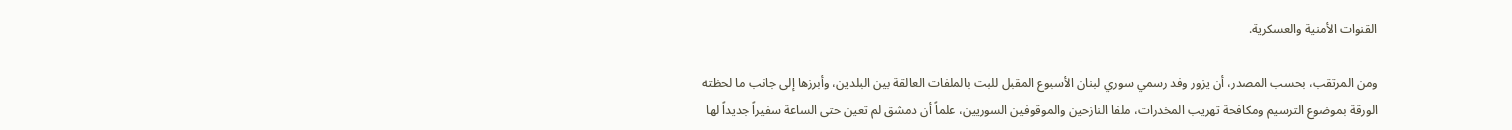القنوات الأمنية والعسكرية.

ومن المرتقب، بحسب المصدر، أن يزور وفد رسمي سوري لبنان الأسبوع المقبل للبت بالملفات العالقة بين البلدين، وأبرزها إلى جانب ما لحظته الورقة بموضوع الترسيم ومكافحة تهريب المخدرات، ملفا النازحين والموقوفين السوريين، علماً أن دمشق لم تعين حتى الساعة سفيراً جديداً لها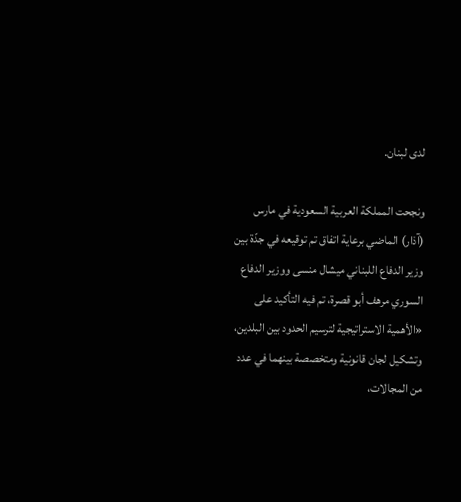لدى لبنان.

ونجحت المملكة العربية السعودية في مارس (آذار) الماضي برعاية اتفاق تم توقيعه في جدّة بين وزير الدفاع اللبناني ميشال منسى ووزير الدفاع السوري مرهف أبو قصرة، تم فيه التأكيد على «الأهمية الاستراتيجية لترسيم الحدود بين البلدين، وتشكيل لجان قانونية ومتخصصة بينهما في عدد من المجالات،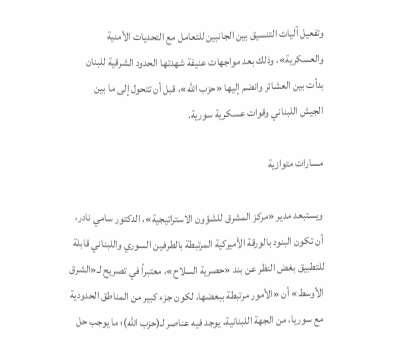وتفعيل آليات التنسيق بين الجانبين للتعامل مع التحديات الأمنية والعسكرية»، وذلك بعد مواجهات عنيفة شهدتها الحدود الشرقية للبنان بدأت بين العشائر وانضم إليها «حزب الله»، قبل أن تتحول إلى ما بين الجيش اللبناني وقوات عسكرية سورية.

مسارات متوازية

ويستبعد مدير «مركز المشرق للشؤون الاستراتيجية»، الدكتور سامي نادر، أن تكون البنود بالورقة الأميركية المرتبطة بالطرفين السوري واللبناني قابلة للتطبيق بغض النظر عن بند «حصرية السلاح»، معتبراً في تصريح لـ«الشرق الأوسط» أن «الأمور مرتبطة ببعضها، لكون جزء كبير من المناطق الحدودية مع سوريا، من الجهة اللبنانية، يوجد فيه عناصر لـ(حزب الله)؛ ما يوجب حل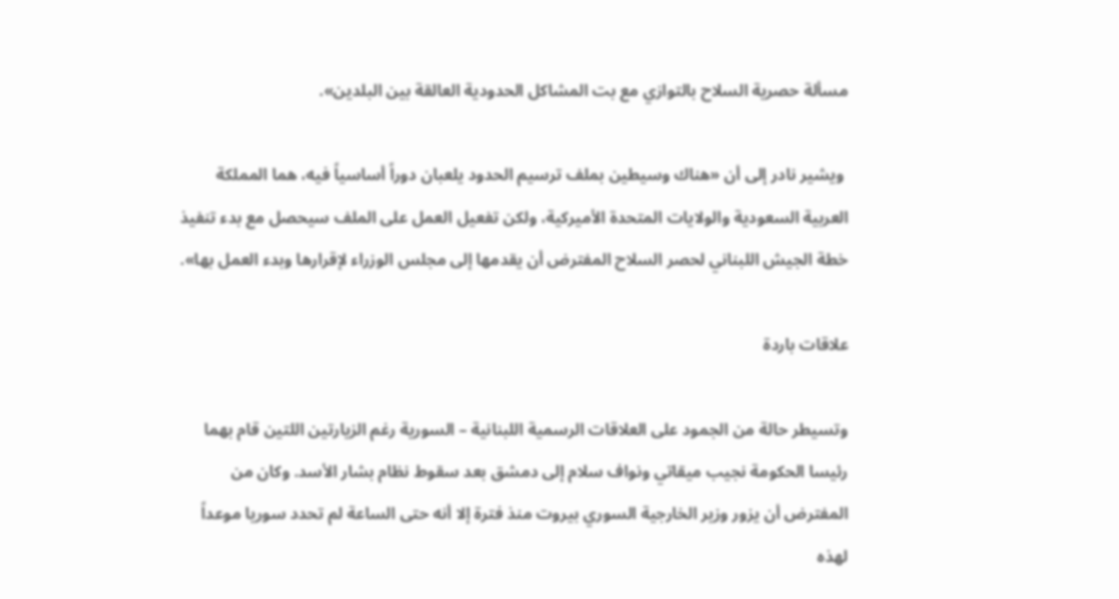مسألة حصرية السلاح بالتوازي مع بت المشاكل الحدودية العالقة بين البلدين».

 ويشير نادر إلى أن «هناك وسيطين بملف ترسيم الحدود يلعبان دوراً أساسياً فيه، هما المملكة العربية السعودية والولايات المتحدة الأميركية، ولكن تفعيل العمل على الملف سيحصل مع بدء تنفيذ خطة الجيش اللبناني لحصر السلاح المفترض أن يقدمها إلى مجلس الوزراء لإقرارها وبدء العمل بها».

علاقات باردة

وتسيطر حالة من الجمود على العلاقات الرسمية اللبنانية – السورية رغم الزيارتين اللتين قام بهما رئيسا الحكومة نجيب ميقاتي ونواف سلام إلى دمشق بعد سقوط نظام بشار الأسد. وكان من المفترض أن يزور وزير الخارجية السوري بيروت منذ فترة إلا أنه حتى الساعة لم تحدد سوريا موعداً لهذه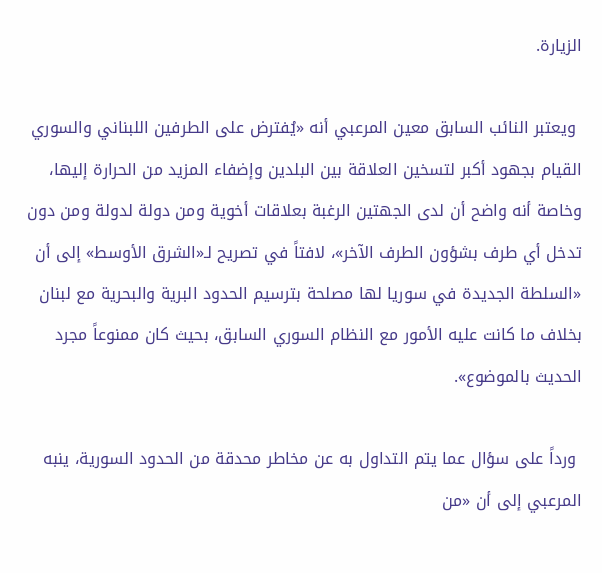الزيارة.

 ويعتبر النائب السابق معين المرعبي أنه «يُفترض على الطرفين اللبناني والسوري القيام بجهود أكبر لتسخين العلاقة بين البلدين وإضفاء المزيد من الحرارة إليها، وخاصة أنه واضح أن لدى الجهتين الرغبة بعلاقات أخوية ومن دولة لدولة ومن دون تدخل أي طرف بشؤون الطرف الآخر»، لافتاً في تصريح لـ«الشرق الأوسط» إلى أن «السلطة الجديدة في سوريا لها مصلحة بترسيم الحدود البرية والبحرية مع لبنان بخلاف ما كانت عليه الأمور مع النظام السوري السابق، بحيث كان ممنوعاً مجرد الحديث بالموضوع».

 ورداً على سؤال عما يتم التداول به عن مخاطر محدقة من الحدود السورية، ينبه المرعبي إلى أن «من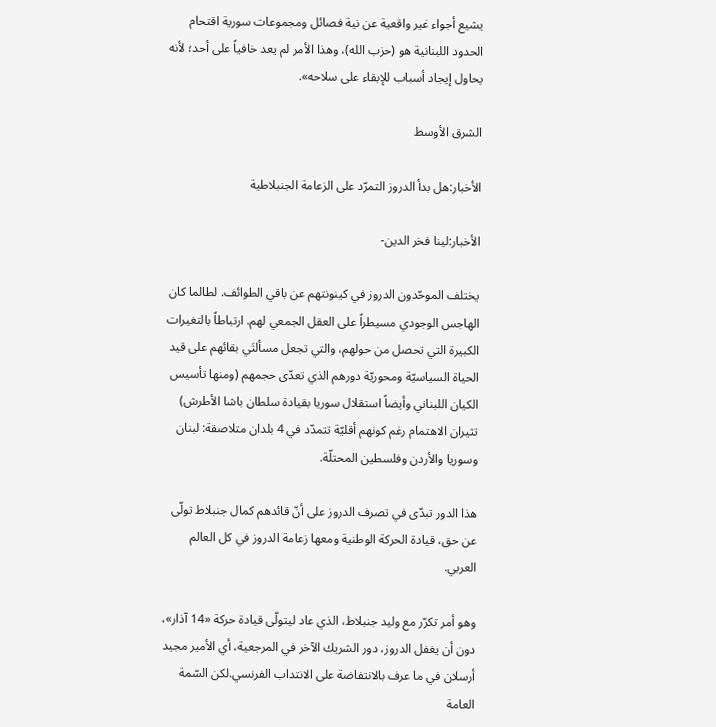يشيع أجواء غير واقعية عن نية فصائل ومجموعات سورية اقتحام الحدود اللبنانية هو (حزب الله)، وهذا الأمر لم يعد خافياً على أحد؛ لأنه يحاول إيجاد أسباب للإبقاء على سلاحه».

الشرق الأوسط

الأخبار:هل بدأ الدروز التمرّد على الزعامة الجنبلاطية

الأخبار:لينا فخر الدين-

يختلف الموحّدون الدروز في كينونتهم عن باقي الطوائف. لطالما كان الهاجس الوجودي مسيطراً على العقل الجمعي لهم. ارتباطاً بالتغيرات الكبيرة التي تحصل من حولهم، والتي تجعل مسألتَي بقائهم على قيد الحياة السياسيّة ومحوريّة دورهم الذي تعدّى حجمهم (ومنها تأسيس الكيان اللبناني وأيضاً استقلال سوريا بقيادة سلطان باشا الأطرش) تثيران الاهتمام رغم كونهم أقليّة تتمدّد في 4 بلدان متلاصقة: لبنان وسوريا والأردن وفلسطين المحتلّة.

هذا الدور تبدّى في تصرف الدروز على أنّ قائدهم كمال جنبلاط تولّى عن حق، قيادة الحركة الوطنية ومعها زعامة الدروز في كل العالم العربي.

وهو أمر تكرّر مع وليد جنبلاط، الذي عاد ليتولّى قيادة حركة «14 آذار»، دون أن يغفل الدروز، دور الشريك الآخر في المرجعية، أي الأمير مجيد أرسلان في ما عرف بالانتفاضة على الانتداب الفرنسي.لكن السّمة العامة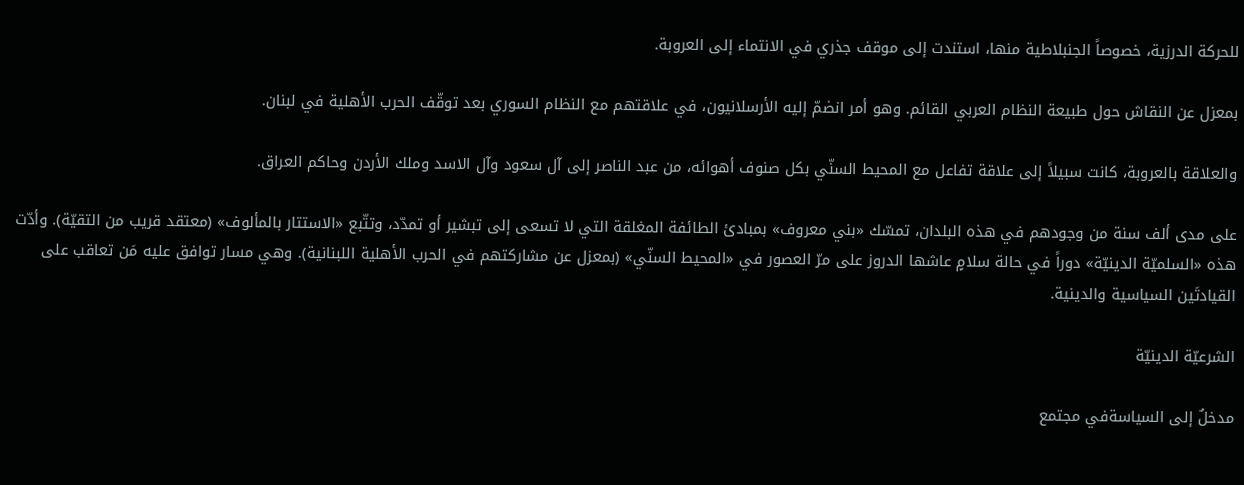للحركة الدرزية، خصوصاً الجنبلاطية منها، استندت إلى موقف جذري في الانتماء إلى العروبة.

بمعزل عن النقاش حول طبيعة النظام العربي القائم. وهو أمر انضمّ إليه الأرسلانيون، في علاقتهم مع النظام السوري بعد توقّف الحرب الأهلية في لبنان.

والعلاقة بالعروبة، كانت سبيلاً إلى علاقة تفاعل مع المحيط السنّي بكل صنوف أهوائه، من عبد الناصر إلى آل سعود وآل الاسد وملك الأردن وحاكم العراق.

على مدى ألف سنة من وجودهم في هذه البلدان، تمسّك «بني معروف» بمبادئ الطائفة المغلقة التي لا تسعى إلى تبشير أو تمدّد، وتتّبع «الاستتار بالمألوف» (معتقد قريب من التقيّة). وأدّت هذه «السلميّة الدينيّة» دوراً في حالة سلامٍ عاشها الدروز على مرّ العصور في «المحيط السنّي» (بمعزل عن مشاركتهم في الحرب الأهلية اللبنانية). وهي مسار توافق عليه مَن تعاقب على القيادتَين السياسية والدينية.

الشرعيّة الدينيّة

مدخلٌ إلى السياسةفي مجتمع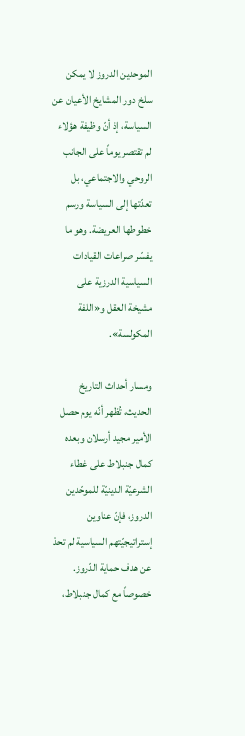الموحدين الدروز لا يمكن سلخ دور المشايخ الأعيان عن السياسة، إذ أنّ وظيفة هؤلاء لم تقتصر يوماً على الجانب الروحي والاجتماعي، بل تعدّتها إلى السياسة ورسم خطوطها العريضة. وهو ما يفسّر صراعات القيادات السياسية الدرزية على مشيخة العقل و«اللفة المكولسة».

ومسار أحداث التاريخ الحديث، تُظهر أنّه يوم حصل الأمير مجيد أرسلان وبعده كمال جنبلاط على غطاء الشرعيّة الدينيّة للموحّدين الدروز، فإنّ عناوين إستراتيجيّتهم السياسية لم تحدْ عن هدف حماية الدّروز. خصوصاً مع كمال جنبلاط،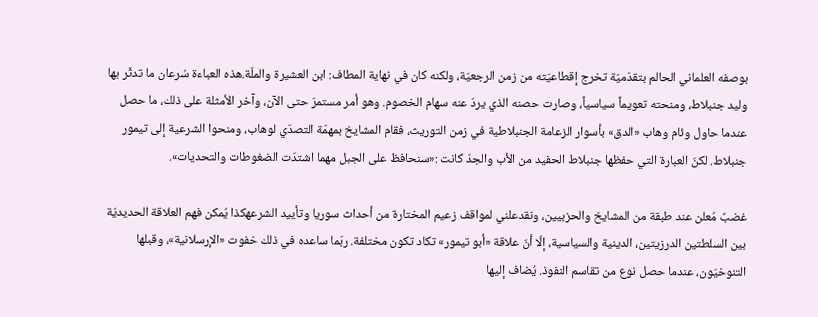بوصفه العلماني الحالم بتقدّميّة تخرج إقطاعيّته من زمن الرجعيّة، ولكنه كان في نهاية المطاف: ابن العشيرة والملّة.هذه العباءة سُرعان ما تدثّر بها وليد جنبلاط، ومنحته تعويماً سياسياً، وصارت حصنه الذي يردّ عنه سهام الخصوم. وهو أمر مستمرّ حتى الآن، وآخر الأمثلة على ذلك، ما حصل عندما حاول وئام وهاب «الدق» بأسوار الزعامة الجنبلاطية في زمن التوريث، فقام المشايخ بمهمّة التصدّي لوهاب، ومنحوا الشرعية إلى تيمور جنبلاط. لكنّ العبارة التي حفظها جنبلاط الحفيد من الأب والجدّ كانت :«سنحافظ على الجبل مهما اشتدّت الضغوطات والتحديات».

غضبٌ مُعلن عند طبقة من المشايخ والحزبيين، ونقدعلني لمواقف زعيم المختارة من أحداث سوريا وتأييد الشرعهكذا يُمكن فهم العلاقة الحديديّة بين السلطتين الدرزيتين، الدينية والسياسية، إلّا أنّ علاقة «أبو تيمور» تكاد تكون مختلفة. ربّما ساعده في ذلك خفوت «الإرسلانية»، وقبلها التنوخيّون، عندما حصل نوع من تقاسم النفوذ. يُضاف إليها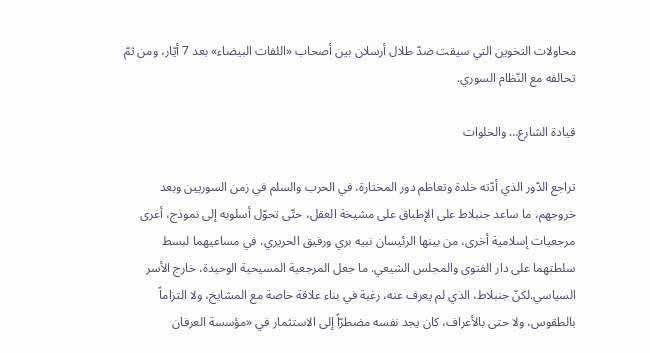محاولات التخوين التي سيقت ضدّ طلال أرسلان بين أصحاب «اللفات البيضاء» بعد 7 أيّار، ومن ثمّ تحالفه مع النّظام السوري.

قيادة الشارع… والخلوات

تراجع الدّور الذي أدّته خلدة وتعاظم دور المختارة، في الحرب والسلم في زمن السوريين وبعد خروجهم، ما ساعد جنبلاط على الإطباق على مشيخة العقل، حتّى تحوّل أسلوبه إلى نموذج، أغرى مرجعيات إسلامية أخرى، من بينها الرئيسان نبيه بري ورفيق الحريري، في مساعيهما لبسط سلطتهما على دار الفتوى والمجلس الشيعي. ما جعل المرجعية المسيحية الوحيدة، خارج الأسر السياسي.لكنّ جنبلاط، الذي لم يعرف عنه، رغبة في بناء علاقة خاصة مع المشايخ، ولا التزاماً بالطقوس، ولا حتى بالأعراف، كان يجد نفسه مضطرّاً إلى الاستثمار في «مؤسسة العرفان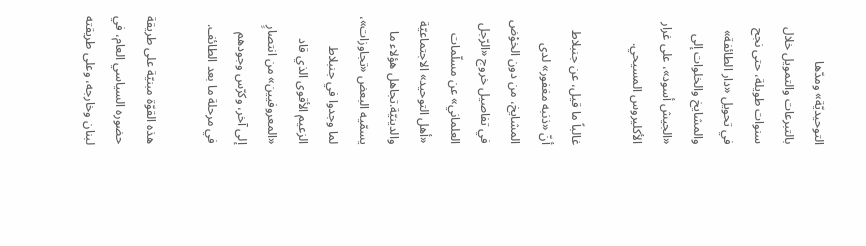التوحيديّة» ومدّها بالتبرعات والتمويل خلال سنوات طويلة، حتى نجح في تحويل «دار الطائفة» والمشايخ والخلوات إلى «الجيش أسود»، على غرار الأكليروس المسيحي.

غالباً ما قيل، عن جنبلاط أنّ «ذنبه مغفور» لدى المشايخ، من دون الخوْض في تفاصيل خروج «الرّجل العلماني» عن مسلّمات «أهل التوحيد» الاجتماعيّة والدينيّة.تجاهل هؤلاء ما يسمّيه البعض «تجاوزات»، لما وجدوا في جنبلاط الزعيم الأقوى الذي قاد «المعروفيين» من انتصارٍ إلى آخر، وكرّس وجودهم في مرحلة ما بعد الطائف.

هذه القوّة مبنيّة على طريقة حضوره السياسي العام، في لبنان وخارجه، وعلى طريقته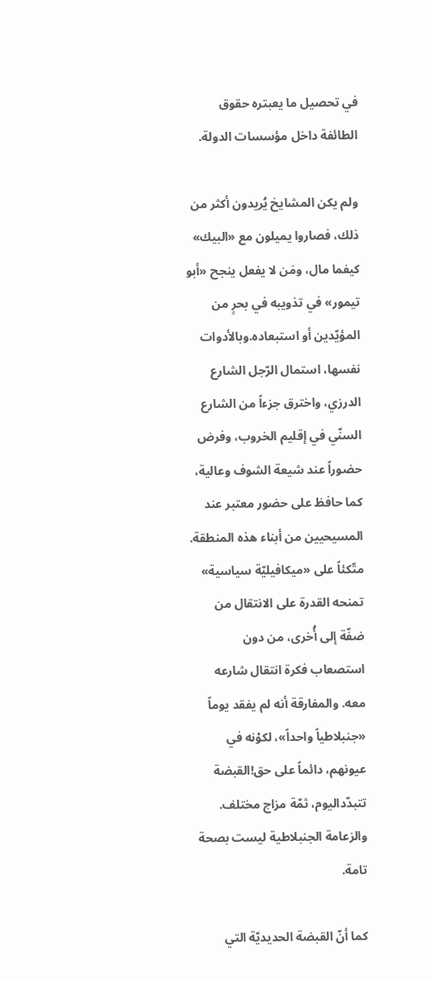في تحصيل ما يعبتره حقوق الطائفة داخل مؤسسات الدولة.

ولم يكن المشايخ يُريدون أكثر من ذلك، فصاروا يميلون مع «البيك» كيفما مال، ومَن لا يفعل ينجح «أبو تيمور» في تذويبه في بحرٍ من المؤيّدين أو استبعاده.وبالأدوات نفسها، استمال الرّجل الشارع الدرزي، واخترق جزءاً من الشارع السنّي في إقليم الخروب، وفرض حضوراً عند شيعة الشوف وعالية، كما حافظ على حضور معتبر عند المسيحيين من أبناء هذه المنطقة. متّكئاً على «ميكافيليّة سياسية» تمنحه القدرة على الانتقال من ضفّة إلى أُخرى، من دون استصعاب فكرة انتقال شارعه معه. والمفارقة أنه لم يفقد يوماً «جنبلاطياً واحداً»، لكوْنه في عيونهم، دائماً على حق!القبضة تتبدّداليوم، ثمّة مزاج مختلف. والزعامة الجنبلاطية ليست بصحة تامة.

كما أنّ القبضة الحديديّة التي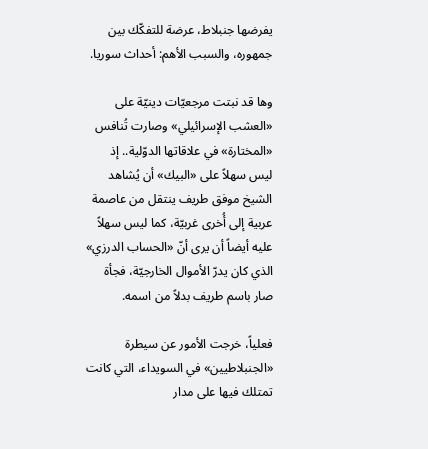يفرضها جنبلاط، عرضة للتفكّك بين جمهوره، والسبب الأهم: أحداث سوريا.

وها قد نبتت مرجعيّات دينيّة على «العشب الإسرائيلي» وصارت تُنافس «المختارة» في علاقاتها الدوّلية.. إذ ليس سهلاً على «البيك» أن يُشاهد الشيخ موفق طريف ينتقل من عاصمة عربية إلى أُخرى غربيّة، كما ليس سهلاً عليه أيضاً أن يرى أنّ «الحساب الدرزي» الذي كان يدرّ الأموال الخارجيّة، فجأة صار باسم طريف بدلاً من اسمه.

فعلياً، خرجت الأمور عن سيطرة «الجنبلاطيين» في السويداء، التي كانت تمتلك فيها على مدار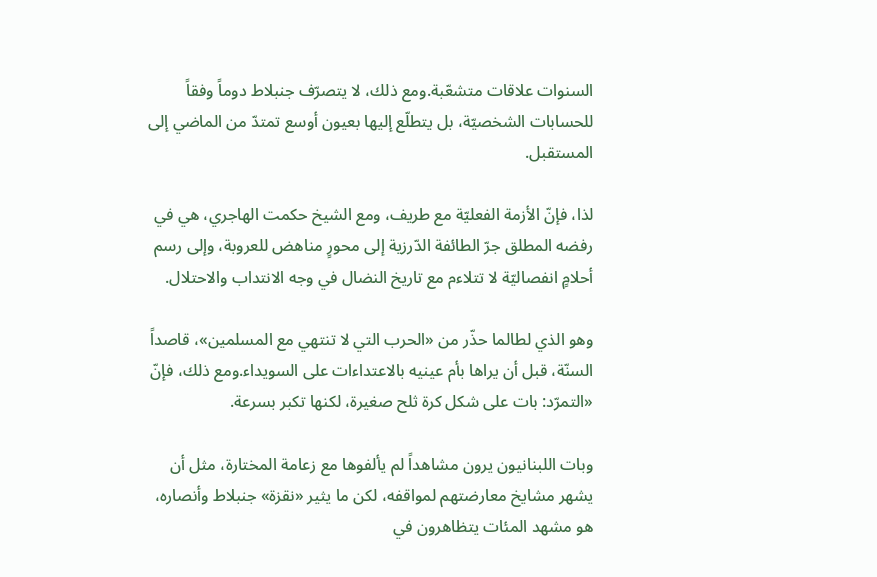السنوات علاقات متشعّبة.ومع ذلك، لا يتصرّف جنبلاط دوماً وفقاً للحسابات الشخصيّة، بل يتطلّع إليها بعيون أوسع تمتدّ من الماضي إلى المستقبل.

لذا، فإنّ الأزمة الفعليّة مع طريف، ومع الشيخ حكمت الهاجري، هي في رفضه المطلق جرّ الطائفة الدّرزية إلى محورٍ مناهض للعروبة، وإلى رسم أحلامٍ انفصاليّة لا تتلاءم مع تاريخ النضال في وجه الانتداب والاحتلال.

وهو الذي لطالما حذّر من «الحرب التي لا تنتهي مع المسلمين»، قاصداً السنّة، قبل أن يراها بأم عينيه بالاعتداءات على السويداء.ومع ذلك، فإنّ «التمرّد: بات على شكل كرة ثلح صغيرة، لكنها تكبر بسرعة.

وبات اللبنانيون يرون مشاهداً لم يألفوها مع زعامة المختارة، مثل أن يشهر مشايخ معارضتهم لمواقفه، لكن ما يثير «نقزة» جنبلاط وأنصاره، هو مشهد المئات يتظاهرون في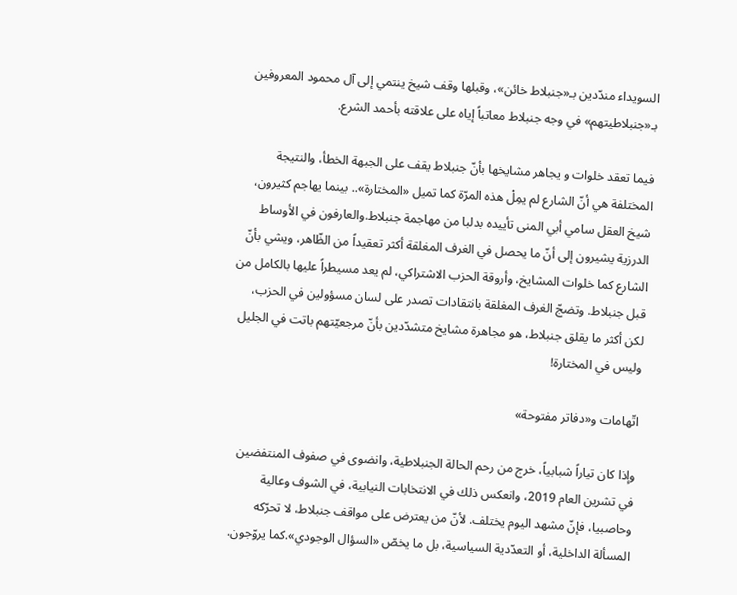السويداء مندّدين بـ«جنبلاط خائن»، وقبلها وقف شيخ ينتمي إلى آل محمود المعروفين بـ«جنبلاطيتهم» في وجه جنبلاط معاتباً إياه على علاقته بأحمد الشرع.

فيما تعقد خلوات و يجاهر مشايخها بأنّ جنبلاط يقف على الجبهة الخطأ، والنتيجة المختلفة هي أنّ الشارع لم يمِلْ هذه المرّة كما تميل «المختارة».. بينما يهاجم كثيرون، شيخ العقل سامي أبي المنى تأييده بدلبا من مهاجمة جنبلاط.والعارفون في الأوساط الدرزية يشيرون إلى أنّ ما يحصل في الغرف المغلقة أكثر تعقيداً من الظّاهر، ويشي بأنّ الشارع كما خلوات المشايخ، وأروقة الحزب الاشتراكي، لم يعد مسيطراً عليها بالكامل من قبل جنبلاط. وتضجّ الغرف المغلقة بانتقادات تصدر على لسان مسؤولين في الحزب، لكن أكثر ما يقلق جنبلاط، هو مجاهرة مشايخ متشدّدين بأنّ مرجعيّتهم باتت في الجليل وليس في المختارة!

اتّهامات و«دفاتر مفتوحة»

وإذا كان تياراً شبابياً، خرج من رحم الحالة الجنبلاطية، وانضوى في صفوف المنتفضين في تشرين العام 2019، وانعكس ذلك في الانتخابات النيابية، في الشوف وعالية وحاصبيا، فإنّ مشهد اليوم يختلف. لأنّ من يعترض على مواقف جنبلاط، لا تحرّكه المسألة الداخلية، أو التعدّدية السياسية، بل ما يخصّ «السؤال الوجودي».كما يروّجون.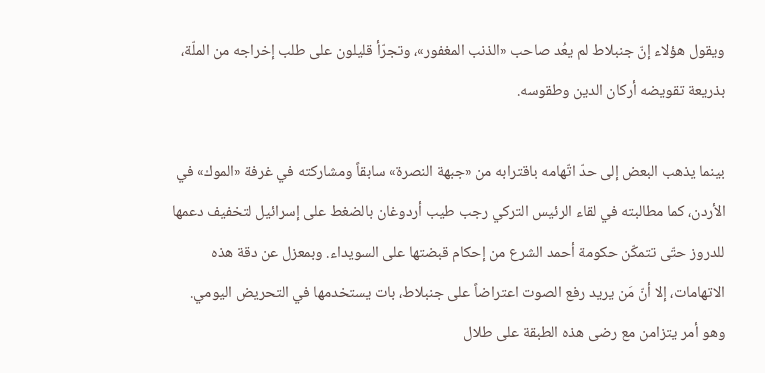ويقول هؤلاء إنّ جنبلاط لم يعُد صاحب «الذنب المغفور»، وتجرّأ قليلون على طلب إخراجه من الملّة، بذريعة تقويضه أركان الدين وطقوسه.

بينما يذهب البعض إلى حدّ اتّهامه باقترابه من «جبهة النصرة» سابقاً ومشاركته في غرفة «الموك» في الأردن، كما مطالبته في لقاء الرئيس التركي رجب طيب أردوغان بالضغط على إسرائيل لتخفيف دعمها للدروز حتّى تتمكّن حكومة أحمد الشرع من إحكام قبضتها على السويداء. وبمعزل عن دقة هذه الاتهامات، إلا أنّ مَن يريد رفع الصوت اعتراضاً على جنبلاط، بات يستخدمها في التحريض اليومي. وهو أمر يتزامن مع رضى هذه الطبقة على طلال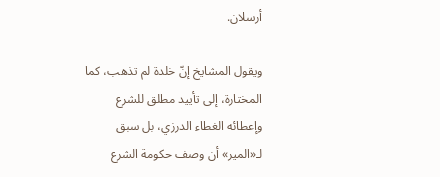أرسلان.

ويقول المشايخ إنّ خلدة لم تذهب، كما المختارة، إلى تأييد مطلق للشرع وإعطائه الغطاء الدرزي، بل سبق لـ«المير» أن وصف حكومة الشرع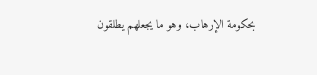بحكومة الإرهاب، وهو ما يجعلهم يطلقون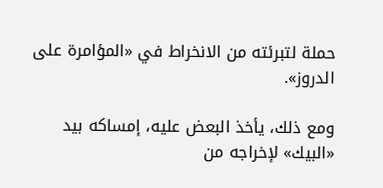حملة لتبرئته من الانخراط في «المؤامرة على الدروز».

ومع ذلك، يأخذ البعض عليه، إمساكه بيد «البيك» لإخراجه من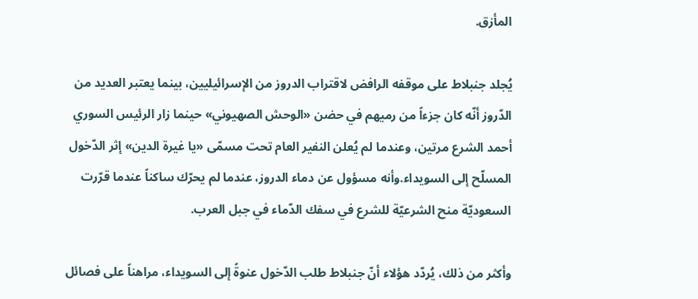المأزق.

يُجلد جنبلاط على موقفه الرافض لاقتراب الدروز من الإسرائيليين، بينما يعتبر العديد من الدّروز أنّه كان جزءاً من رميهم في حضن «الوحش الصهيوني» حينما زار الرئيس السوري أحمد الشرع مرتين، وعندما لم يُعلن النفير العام تحت مسمّى «يا غيرة الدين» إثر الدّخول المسلّح إلى السويداء.وأنه مسؤول عن دماء الدروز، عندما لم يحرّك ساكناً عندما قرّرت السعوديّة منح الشرعيّة للشرع في سفك الدّماء في جبل العرب.

وأكثر من ذلك، يُردّد هؤلاء أنّ جنبلاط طلب الدّخول عنوةً إلى السويداء، مراهناً على فصائل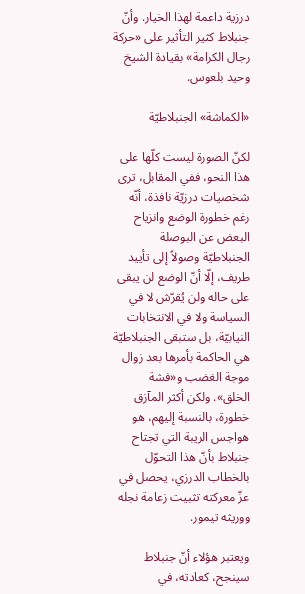درزية داعمة لهذا الخيار. وأنّ جنبلاط كثير التأثير على «حركة رجال الكرامة» بقيادة الشيخ وحيد بلعوس.

«الكماشة» الجنبلاطيّة

لكنّ الصورة ليست كلّها على هذا النحو، ففي المقابل، ترى شخصيات درزيّة نافذة، أنّه رغم خطورة الوضع وانزياح البعض عن البوصلة الجنبلاطيّة وصولاً إلى تأييد طريف، إلّا أنّ الوضع لن يبقى على حاله ولن يُقرّش لا في السياسة ولا في الانتخابات النيابيّة، بل ستبقى الجنبلاطيّة هي الحاكمة بأمرها بعد زوال موجة الغضب و«فشة الخلق». ولكن أكثر المآزق خطورة، بالنسبة إليهم، هو هواجس الريبة التي تجتاح جنبلاط بأنّ هذا التحوّل بالخطاب الدرزي، يحصل في عزّ معركته تثبيت زعامة نجله ووريثه تيمور.

ويعتبر هؤلاء أنّ جنبلاط سينجح، كعادته، في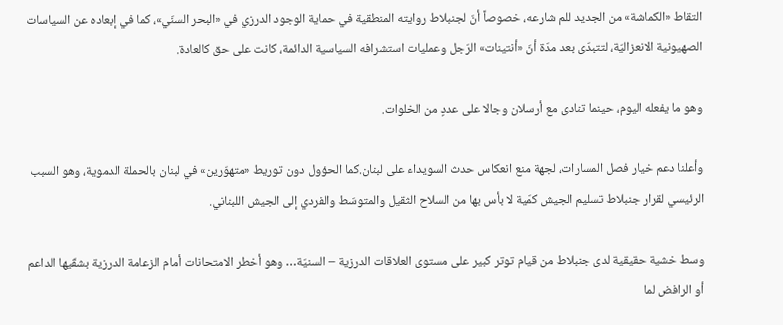التقاط «الكماشة» من الجديد للم شارعه، خصوصاً أنّ لجنبلاط روايته المنطقية في حماية الوجود الدرزي في «البحر السنّي»، كما في إبعاده عن السياسات الصهيونية الانعزاليّة، لتتبدّى بعد مدّة أنّ «أنتينات» الرّجل وعمليات استشرافه السياسية الدائمة، كانت على حق كالعادة.

وهو ما يفعله اليوم، حينما تنادى مع أرسلان وجالا على عددٍ من الخلوات.

وأعلنا دعم خيار فصل المسارات، لجهة منع انعكاس حدث السويداء على لبنان.كما الحؤول دون توريط «متهوّرين» في لبنان بالحملة الدموية، وهو السبب الرئيسي لقرار جنبلاط تسليم الجيش كمّية لا بأس بها من السلاح الثقيل والمتوسّط والفردي إلى الجيش اللبناني.

وسط خشية حقيقية لدى جنبلاط من قيام توتر كبير على مستوى العلاقات الدرزية – السنيّة… وهو أخطر الامتحانات أمام الزعامة الدرزية بشقّيها الداعم أو الرافض لما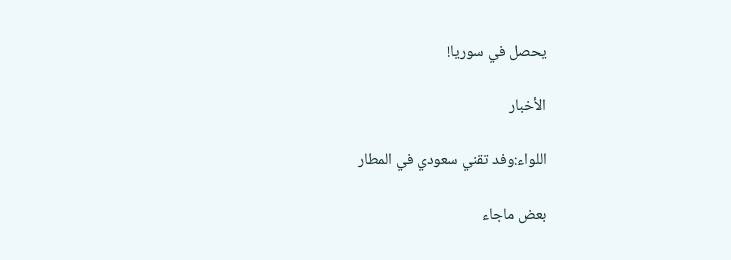يحصل في سوريا!

الأخبار

اللواء:وفد تقني سعودي في المطار

بعض ماجاء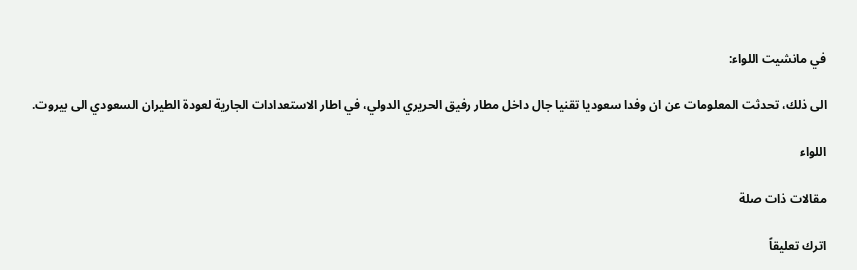في مانشيت اللواء:

الى ذلك، تحدثت المعلومات عن ان وفدا سعوديا تقنيا جال داخل مطار رفيق الحريري الدولي، في اطار الاستعدادات الجارية لعودة الطيران السعودي الى بيروت.

اللواء

مقالات ذات صلة

اترك تعليقاً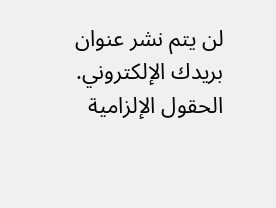لن يتم نشر عنوان بريدك الإلكتروني. الحقول الإلزامية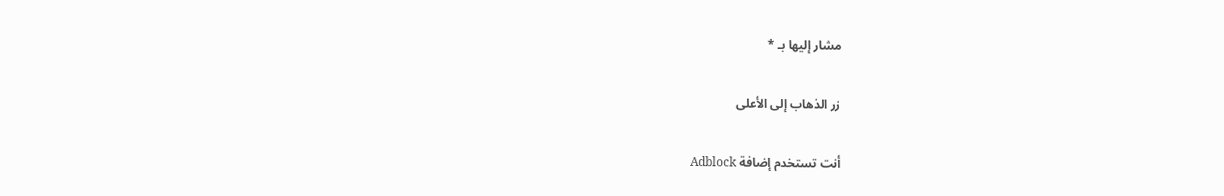مشار إليها بـ *

زر الذهاب إلى الأعلى

أنت تستخدم إضافة Adblock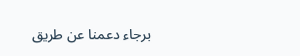برجاء دعمنا عن طريق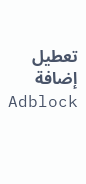تعطيل إضافة Adblock